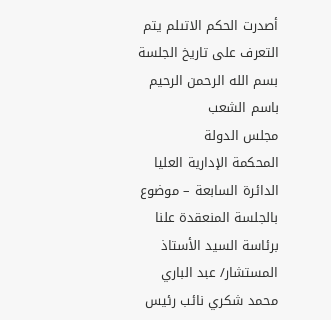أصدرت الحكم الاتىلم يتم التعرف على تاريخ الجلسة
بسم الله الرحمن الرحيم
باسم الشعب
مجلس الدولة
المحكمة الإدارية العليا
الدائرة السابعة – موضوع
بالجلسة المنعقدة علنا برئاسة السيد الأستاذ المستشار/ عبد الباري
محمد شكري نائب رئيس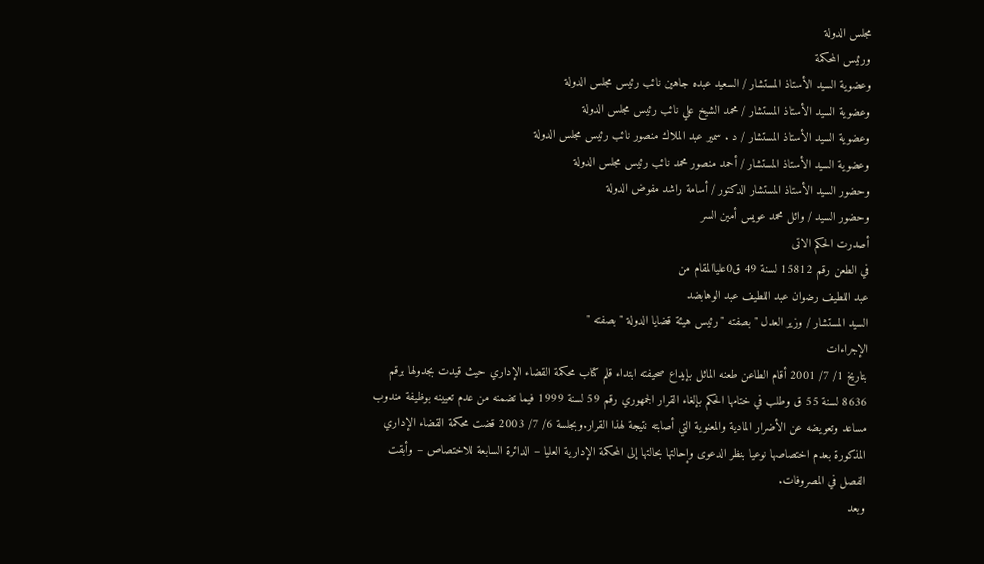مجلس الدولة
ورئيس المحكمة
وعضوية السيد الأستاذ المستشار / السعيد عبده جاهين نائب رئيس مجلس الدولة
وعضوية السيد الأستاذ المستشار / محمد الشيخ علي نائب رئيس مجلس الدولة
وعضوية السيد الأستاذ المستشار / د . سمير عبد الملاك منصور نائب رئيس مجلس الدولة
وعضوية السيد الأستاذ المستشار / أحمد منصور محمد نائب رئيس مجلس الدولة
وحضور السيد الأستاذ المستشار الدكتور / أسامة راشد مفوض الدولة
وحضور السيد / وائل محمد عويس أمين السر
أصدرت الحكم الاتى
في الطعن رقم 15812 لسنة 49 ق0علياالمقام من
عبد اللطيف رضوان عبد اللطيف عبد الوهابضد
السيد المستشار / وزير العدل " بصفته "رئيس هيئة قضايا الدولة " بصفته "
الإجراءات
بتاريخ 1/ 7/ 2001 أقام الطاعن طعنه الماثل بإيداع صحيفته ابتداء قلم كتاب محكمة القضاء الإداري حيث قيدت بجدولها برقم 8636 لسنة 55 ق وطلب في ختامها الحكم بإلغاء القرار الجمهوري رقم 59 لسنة 1999 فيما تضمنه من عدم تعيينه بوظيفة مندوب مساعد وتعويضه عن الأضرار المادية والمعنوية التي أصابته نتيجة لهذا القرار.وبجلسة 6/ 7/ 2003 قضت محكمة القضاء الإداري المذكورة بعدم اختصاصها نوعيا بنظر الدعوى وإحالتها بحالتها إلى المحكمة الإدارية العليا – الدائرة السابعة للاختصاص – وأبقت الفصل في المصروفات.
وبعد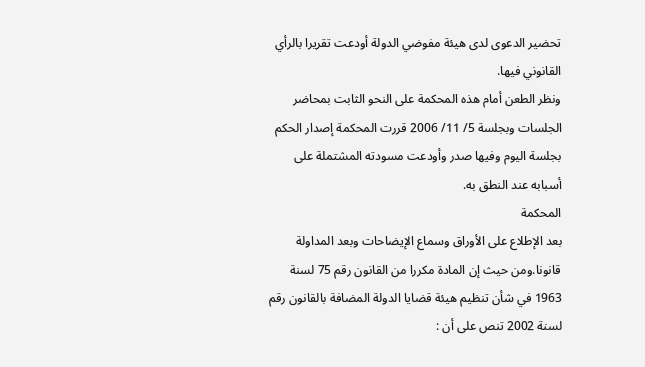تحضير الدعوى لدى هيئة مفوضي الدولة أودعت تقريرا بالرأي القانوني فيها.
ونظر الطعن أمام هذه المحكمة على النحو الثابت بمحاضر الجلسات وبجلسة 5/ 11/ 2006 قررت المحكمة إصدار الحكم بجلسة اليوم وفيها صدر وأودعت مسودته المشتملة على أسبابه عند النطق به.
المحكمة
بعد الإطلاع على الأوراق وسماع الإيضاحات وبعد المداولة قانونا.ومن حيث إن المادة مكررا من القانون رقم 75 لسنة 1963 في شأن تنظيم هيئة قضايا الدولة المضافة بالقانون رقم لسنة 2002 تنص على أن :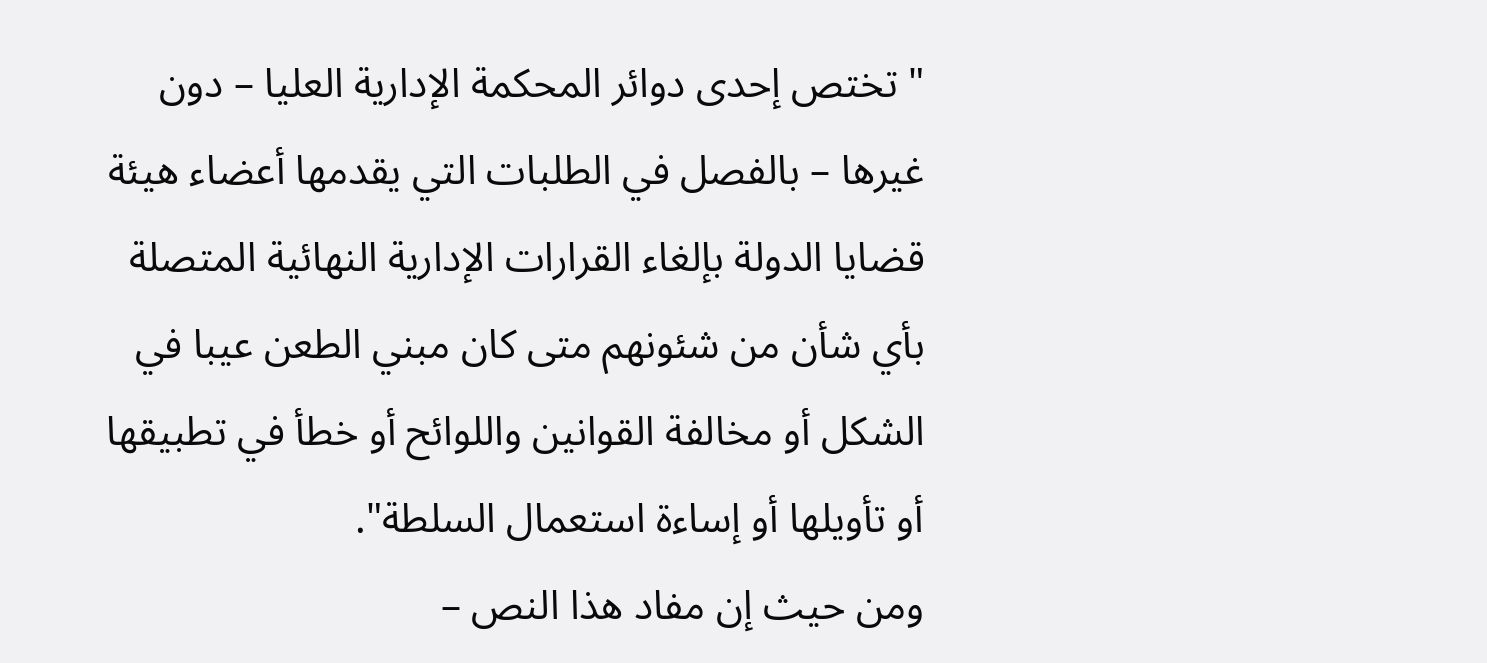" تختص إحدى دوائر المحكمة الإدارية العليا – دون غيرها – بالفصل في الطلبات التي يقدمها أعضاء هيئة قضايا الدولة بإلغاء القرارات الإدارية النهائية المتصلة بأي شأن من شئونهم متى كان مبني الطعن عيبا في الشكل أو مخالفة القوانين واللوائح أو خطأ في تطبيقها أو تأويلها أو إساءة استعمال السلطة".
ومن حيث إن مفاد هذا النص –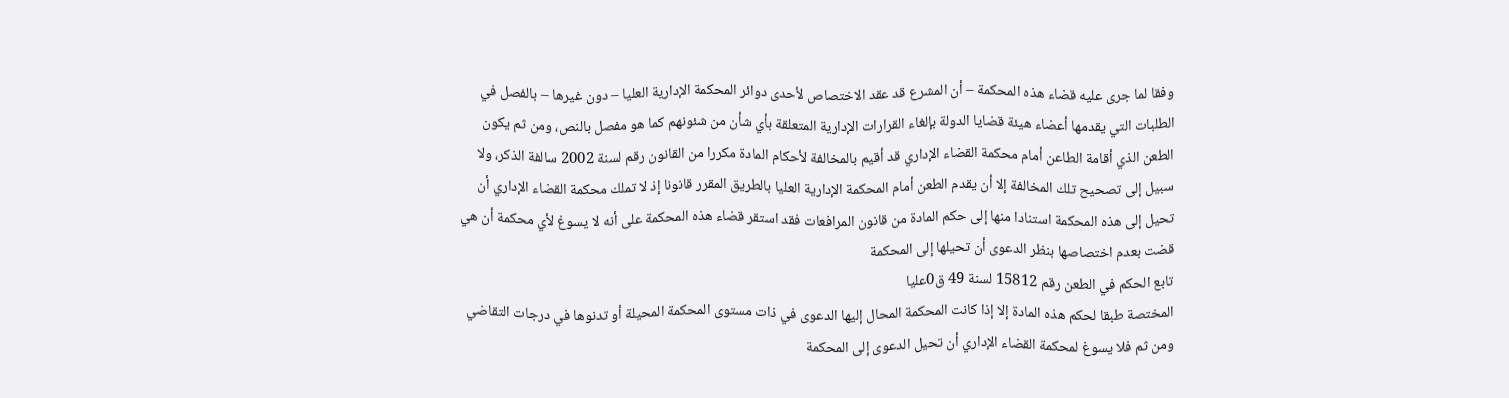وفقا لما جرى عليه قضاء هذه المحكمة – أن المشرع قد عقد الاختصاص لأحدى دوائر المحكمة الإدارية العليا – دون غيرها – بالفصل في الطلبات التي يقدمها أعضاء هيئة قضايا الدولة بإلغاء القرارات الإدارية المتعلقة بأي شأن من شئونهم كما هو مفصل بالنص، ومن ثم يكون الطعن الذي أقامة الطاعن أمام محكمة القضاء الإداري قد أقيم بالمخالفة لأحكام المادة مكررا من القانون رقم لسنة 2002 سالفة الذكر، ولا سبيل إلى تصحيح تلك المخالفة إلا أن يقدم الطعن أمام المحكمة الإدارية العليا بالطريق المقرر قانونا إذ لا تملك محكمة القضاء الإداري أن تحيل إلى هذه المحكمة استنادا منها إلى حكم المادة من قانون المرافعات فقد استقر قضاء هذه المحكمة على أنه لا يسوغ لأي محكمة أن هي قضت بعدم اختصاصها بنظر الدعوى أن تحيلها إلى المحكمة
تابع الحكم في الطعن رقم 15812 لسنة 49 ق0عليا
المختصة طبقا لحكم هذه المادة إلا إذا كانت المحكمة المحال إليها الدعوى في ذات مستوى المحكمة المحيلة أو تدنوها في درجات التقاضي ومن ثم فلا يسوغ لمحكمة القضاء الإداري أن تحيل الدعوى إلى المحكمة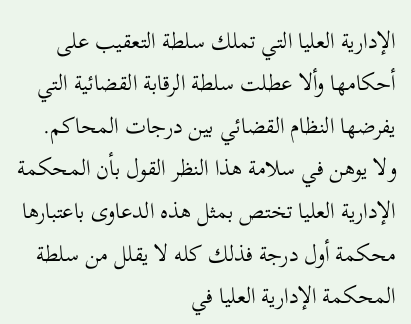الإدارية العليا التي تملك سلطة التعقيب على أحكامها وألا عطلت سلطة الرقابة القضائية التي يفرضها النظام القضائي بين درجات المحاكم.
ولا يوهن في سلامة هذا النظر القول بأن المحكمة الإدارية العليا تختص بمثل هذه الدعاوى باعتبارها محكمة أول درجة فذلك كله لا يقلل من سلطة المحكمة الإدارية العليا في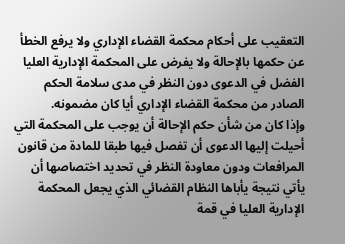التعقيب على أحكام محكمة القضاء الإداري ولا يرفع الخطأ عن حكمها بالإحالة ولا يفرض على المحكمة الإدارية العليا الفضل في الدعوى دون النظر في مدى سلامة الحكم الصادر من محكمة القضاء الإداري أيا كان مضمونه.
وإذا كان من شأن حكم الإحالة أن يوجب على المحكمة التي أحيلت إليها الدعوى أن تفصل فيها طبقا للمادة من قانون المرافعات ودون معاودة النظر في تحديد اختصاصها أن يأتي نتيجة يأباها النظام القضائي الذي يجعل المحكمة الإدارية العليا في قمة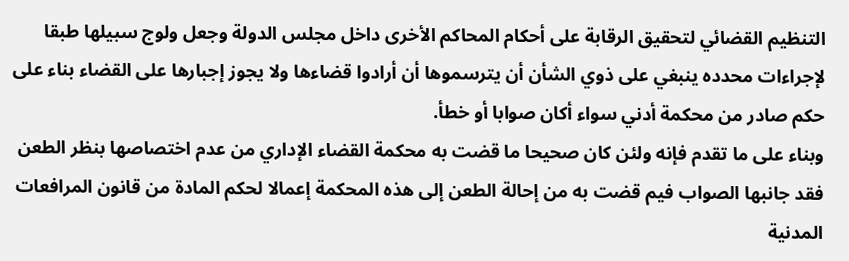التنظيم القضائي لتحقيق الرقابة على أحكام المحاكم الأخرى داخل مجلس الدولة وجعل ولوج سبيلها طبقا لإجراءات محدده ينبغي على ذوي الشأن أن يترسموها أن أرادوا قضاءها ولا يجوز إجبارها على القضاء بناء على حكم صادر من محكمة أدني سواء أكان صوابا أو خطأ.
وبناء على ما تقدم فإنه ولئن كان صحيحا ما قضت به محكمة القضاء الإداري من عدم اختصاصها بنظر الطعن فقد جانبها الصواب فيم قضت به من إحالة الطعن إلى هذه المحكمة إعمالا لحكم المادة من قانون المرافعات المدنية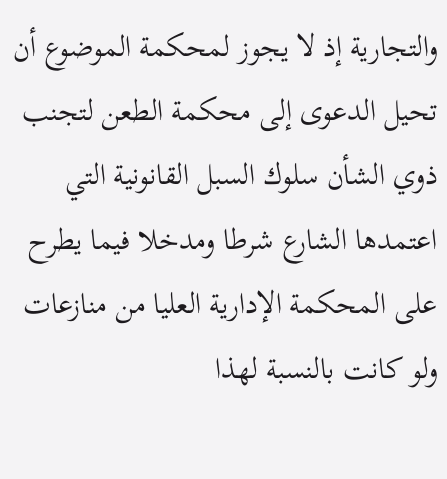والتجارية إذ لا يجوز لمحكمة الموضوع أن تحيل الدعوى إلى محكمة الطعن لتجنب ذوي الشأن سلوك السبل القانونية التي اعتمدها الشارع شرطا ومدخلا فيما يطرح على المحكمة الإدارية العليا من منازعات ولو كانت بالنسبة لهذا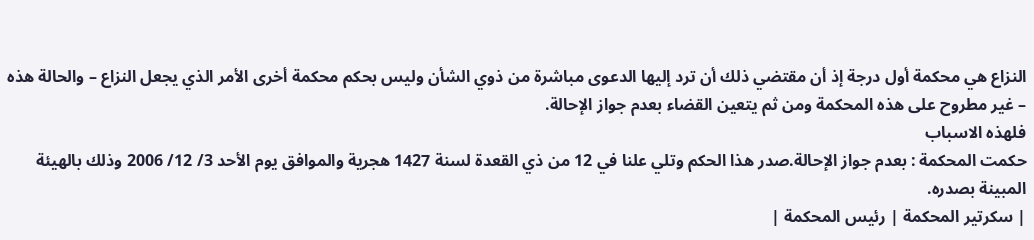النزاع هي محكمة أول درجة إذ أن مقتضي ذلك أن ترد إليها الدعوى مباشرة من ذوي الشأن وليس بحكم محكمة أخرى الأمر الذي يجعل النزاع – والحالة هذه – غير مطروح على هذه المحكمة ومن ثم يتعين القضاء بعدم جواز الإحالة.
فلهذه الاسباب
حكمت المحكمة : بعدم جواز الإحالة.صدر هذا الحكم وتلي علنا في 12 من ذي القعدة لسنة 1427 هجرية والموافق يوم الأحد 3/ 12/ 2006 وذلك بالهيئة المبينة بصدره.
| سكرتير المحكمة | رئيس المحكمة |